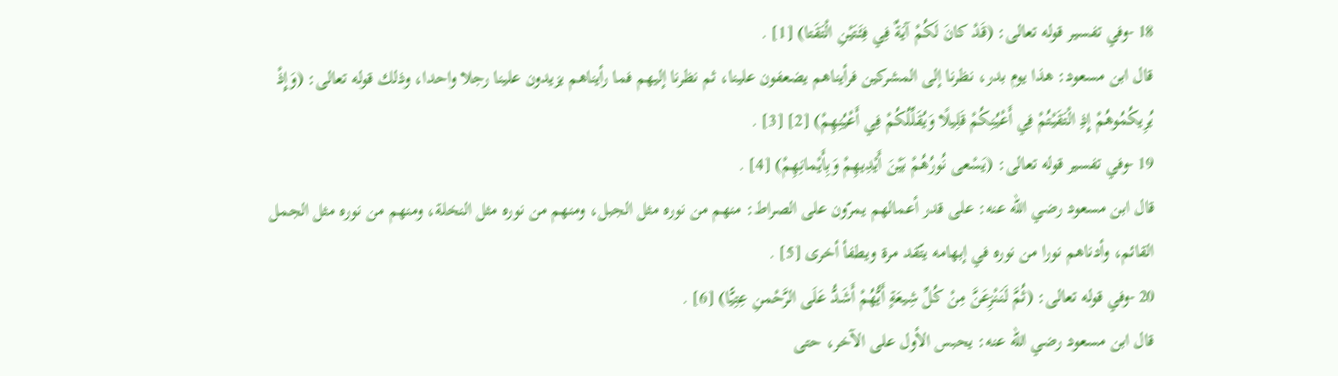18 -وفي تفسير قوله تعالى: (قَدْ كانَ لَكُمْ آيَةٌ فِي فِئَتَيْنِ الْتَقَتا) [1] .
قال ابن مسعود: هذا يوم بدر، نظرنا إلى المشركين فرأيناهم يضعفون علينا، ثم نظرنا إليهم فما رأيناهم يزيدون علينا رجلا واحدا، وذلك قوله تعالى: (وَإِذْ يُرِيكُمُوهُمْ إِذِ الْتَقَيْتُمْ فِي أَعْيُنِكُمْ قَلِيلًا وَيُقَلِّلُكُمْ فِي أَعْيُنِهِمْ) [2] [3] .
19 -وفي تفسير قوله تعالى: (يَسْعى نُورُهُمْ بَيْنَ أَيْدِيهِمْ وَبِأَيْمانِهِمْ) [4] .
قال ابن مسعود رضي الله عنه: على قدر أعمالهم يمرّون على الصراط: منهم من نوره مثل الجبل، ومنهم من نوره مثل النخلة، ومنهم من نوره مثل الجمل القائم، وأدناهم نورا من نوره في إبهامه يتّقد مرة ويطفأ أخرى [5] .
20 -وفي قوله تعالى: (ثُمَّ لَنَنْزِعَنَّ مِنْ كُلِّ شِيعَةٍ أَيُّهُمْ أَشَدُّ عَلَى الرَّحْمنِ عِتِيًّا) [6] .
قال ابن مسعود رضي الله عنه: يحبس الأول على الآخر، حتى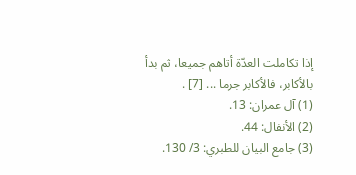إذا تكاملت العدّة أتاهم جميعا، ثم بدأ بالأكابر، فالأكابر جرما ... [7] .
(1) آل عمران: 13.
(2) الأنفال: 44.
(3) جامع البيان للطبري: 3/ 130.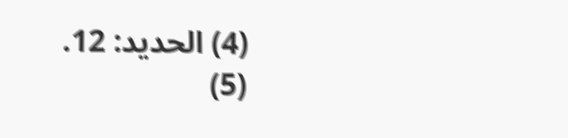(4) الحديد: 12.
(5)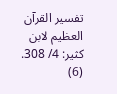تفسير القرآن العظيم لابن كثير: 4/ 308.
(6)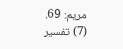مريم: 69.
(7) تفسير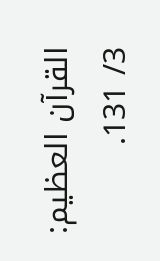القرآن العظيم: 3/ 131.